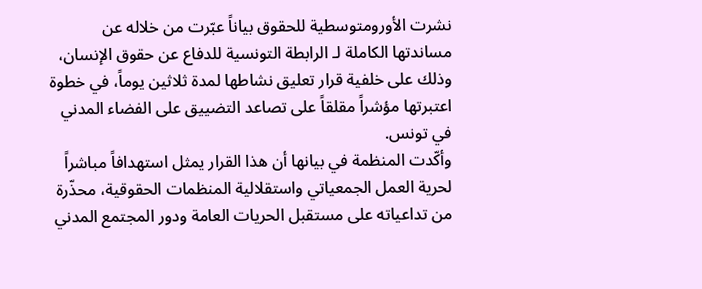نشرت الأورومتوسطية للحقوق بياناً عبّرت من خلاله عن مساندتها الكاملة لـ الرابطة التونسية للدفاع عن حقوق الإنسان، وذلك على خلفية قرار تعليق نشاطها لمدة ثلاثين يوماً، في خطوة اعتبرتها مؤشراً مقلقاً على تصاعد التضييق على الفضاء المدني في تونس.
وأكّدت المنظمة في بيانها أن هذا القرار يمثل استهدافاً مباشراً لحرية العمل الجمعياتي واستقلالية المنظمات الحقوقية، محذّرة من تداعياته على مستقبل الحريات العامة ودور المجتمع المدني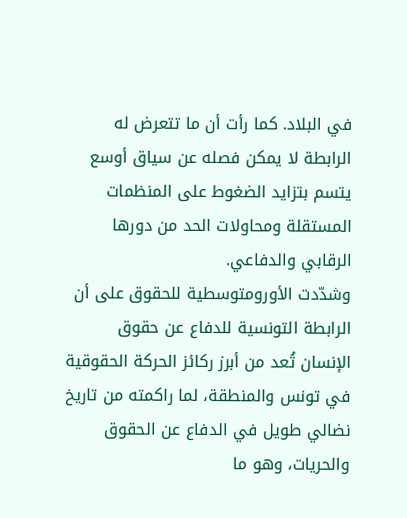في البلاد. كما رأت أن ما تتعرض له الرابطة لا يمكن فصله عن سياق أوسع يتسم بتزايد الضغوط على المنظمات المستقلة ومحاولات الحد من دورها الرقابي والدفاعي.
وشدّدت الأورومتوسطية للحقوق على أن الرابطة التونسية للدفاع عن حقوق الإنسان تُعد من أبرز ركائز الحركة الحقوقية في تونس والمنطقة، لما راكمته من تاريخ نضالي طويل في الدفاع عن الحقوق والحريات، وهو ما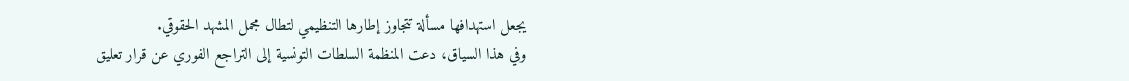يجعل استهدافها مسألة تتجاوز إطارها التنظيمي لتطال مجمل المشهد الحقوقي.
وفي هذا السياق، دعت المنظمة السلطات التونسية إلى التراجع الفوري عن قرار تعليق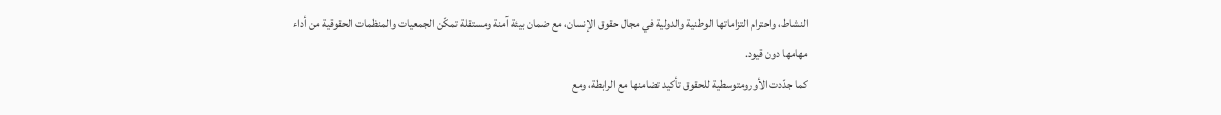النشاط، واحترام التزاماتها الوطنية والدولية في مجال حقوق الإنسان، مع ضمان بيئة آمنة ومستقلة تمكّن الجمعيات والمنظمات الحقوقية من أداء مهامها دون قيود.
كما جدّدت الأورومتوسطية للحقوق تأكيد تضامنها مع الرابطة، ومع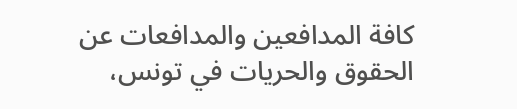كافة المدافعين والمدافعات عن الحقوق والحريات في تونس،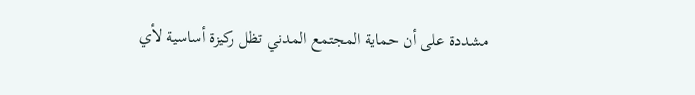مشددة على أن حماية المجتمع المدني تظل ركيزة أساسية لأي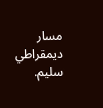مسار ديمقراطي سليم.